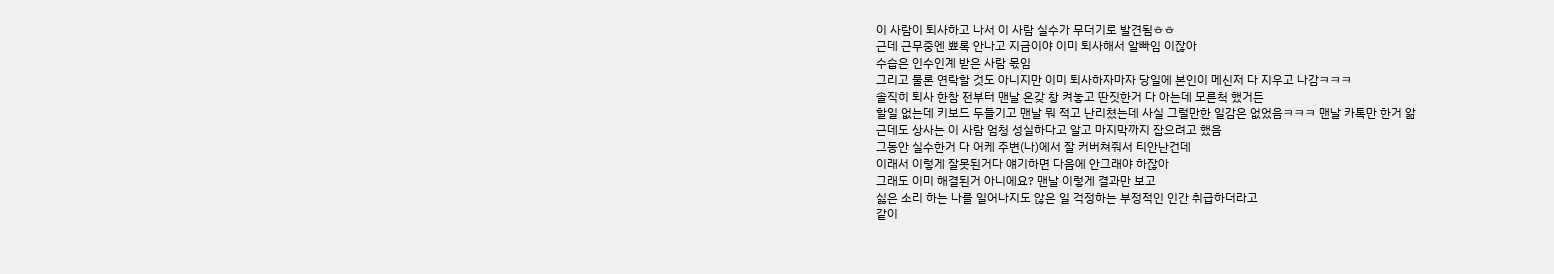이 사람이 퇴사하고 나서 이 사람 실수가 무더기로 발견됨ㅎㅎ
근데 근무중엔 뾰록 안나고 지금이야 이미 퇴사해서 알빠임 이잖아
수습은 인수인계 받은 사람 몫임
그리고 물론 연락할 것도 아니지만 이미 퇴사하자마자 당일에 본인이 메신저 다 지우고 나감ㅋㅋㅋ
솔직히 퇴사 한참 전부터 맨날 온갖 창 켜놓고 딴짓한거 다 아는데 모른척 했거든
할일 없는데 키보드 두들기고 맨날 뭐 적고 난리쳤는데 사실 그럴만한 일감은 없었음ㅋㅋㅋ 맨날 카톡만 한거 앎
근데도 상사는 이 사람 엄청 성실하다고 알고 마지막까지 잡으려고 했음
그동안 실수한거 다 어케 주변(나)에서 잘 커버쳐줘서 티안난건데
이래서 이렇게 잘못된거다 얘기하면 다음에 안그래야 하잖아
그래도 이미 해결된거 아니에요? 맨날 이렇게 결과만 보고
싫은 소리 하는 나를 일어나지도 않은 일 걱정하는 부정적인 인간 취급하더라고
같이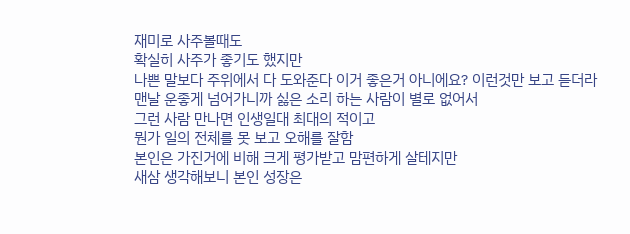재미로 사주볼때도
확실히 사주가 좋기도 했지만
나쁜 말보다 주위에서 다 도와준다 이거 좋은거 아니에요? 이런것만 보고 듣더라
맨날 운좋게 넘어가니까 싫은 소리 하는 사람이 별로 없어서
그런 사람 만나면 인생일대 최대의 적이고
뭔가 일의 전체를 못 보고 오해를 잘함
본인은 가진거에 비해 크게 평가받고 맘편하게 살테지만
새삼 생각해보니 본인 성장은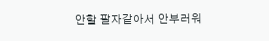안할 팔자같아서 안부러워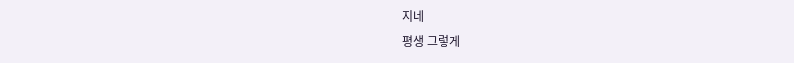지네
평생 그렇게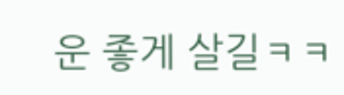운 좋게 살길ㅋㅋ